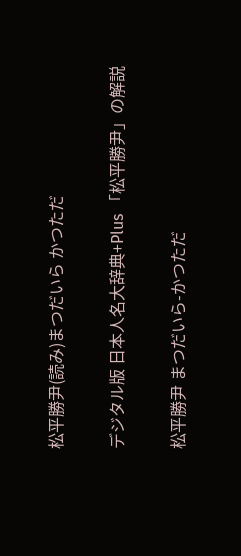松平勝尹(読み)まつだいら かつただ

デジタル版 日本人名大辞典+Plus 「松平勝尹」の解説

松平勝尹 まつだいら-かつただ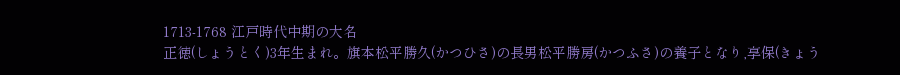1713-1768 江戸時代中期の大名
正徳(しょうとく)3年生まれ。旗本松平勝久(かつひさ)の長男松平勝房(かつふさ)の養子となり,享保(きょう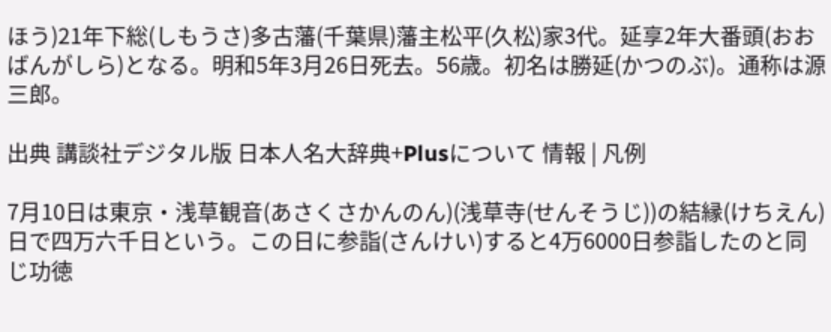ほう)21年下総(しもうさ)多古藩(千葉県)藩主松平(久松)家3代。延享2年大番頭(おおばんがしら)となる。明和5年3月26日死去。56歳。初名は勝延(かつのぶ)。通称は源三郎。

出典 講談社デジタル版 日本人名大辞典+Plusについて 情報 | 凡例

7月10日は東京・浅草観音(あさくさかんのん)(浅草寺(せんそうじ))の結縁(けちえん)日で四万六千日という。この日に参詣(さんけい)すると4万6000日参詣したのと同じ功徳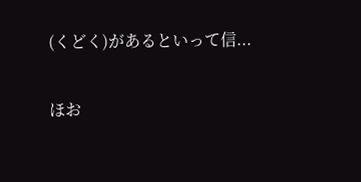(くどく)があるといって信...

ほお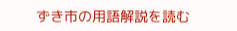ずき市の用語解説を読む